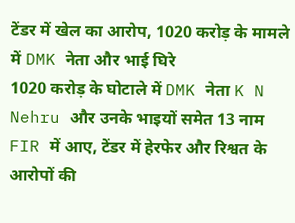टेंडर में खेल का आरोप, 1020 करोड़ के मामले में DMK नेता और भाई घिरे
1020 करोड़ के घोटाले में DMK नेता K N Nehru और उनके भाइयों समेत 13 नाम FIR में आए, टेंडर में हेरफेर और रिश्वत के आरोपों की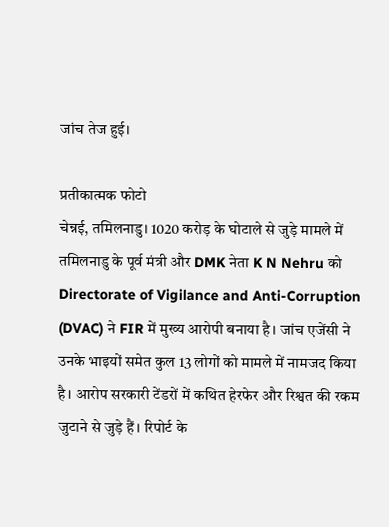जांच तेज हुई।

प्रतीकात्मक फोटो
चेन्नई, तमिलनाडु। 1020 करोड़ के घोटाले से जुड़े मामले में तमिलनाडु के पूर्व मंत्री और DMK नेता K N Nehru को Directorate of Vigilance and Anti-Corruption (DVAC) ने FIR में मुख्य आरोपी बनाया है। जांच एजेंसी ने उनके भाइयों समेत कुल 13 लोगों को मामले में नामजद किया है। आरोप सरकारी टेंडरों में कथित हेरफेर और रिश्वत की रकम जुटाने से जुड़े हैं। रिपोर्ट के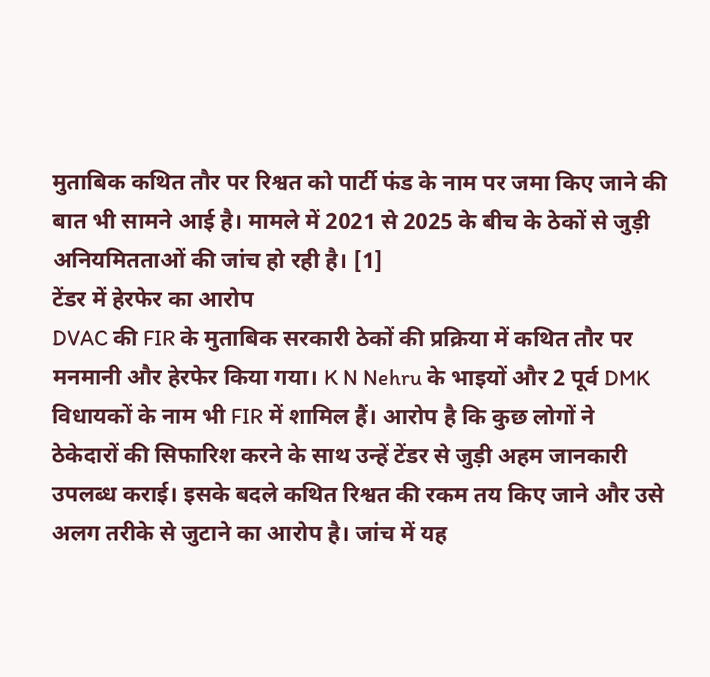मुताबिक कथित तौर पर रिश्वत को पार्टी फंड के नाम पर जमा किए जाने की बात भी सामने आई है। मामले में 2021 से 2025 के बीच के ठेकों से जुड़ी अनियमितताओं की जांच हो रही है। [1]
टेंडर में हेरफेर का आरोप
DVAC की FIR के मुताबिक सरकारी ठेकों की प्रक्रिया में कथित तौर पर मनमानी और हेरफेर किया गया। K N Nehru के भाइयों और 2 पूर्व DMK विधायकों के नाम भी FIR में शामिल हैं। आरोप है कि कुछ लोगों ने ठेकेदारों की सिफारिश करने के साथ उन्हें टेंडर से जुड़ी अहम जानकारी उपलब्ध कराई। इसके बदले कथित रिश्वत की रकम तय किए जाने और उसे अलग तरीके से जुटाने का आरोप है। जांच में यह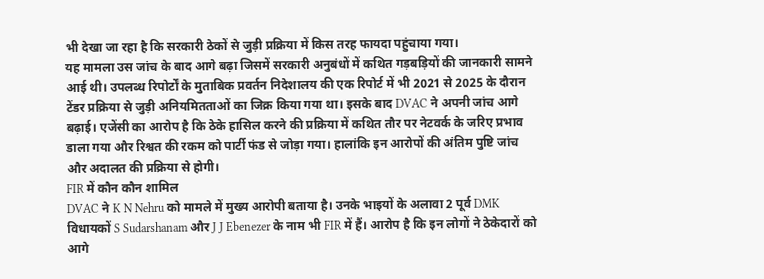भी देखा जा रहा है कि सरकारी ठेकों से जुड़ी प्रक्रिया में किस तरह फायदा पहुंचाया गया।
यह मामला उस जांच के बाद आगे बढ़ा जिसमें सरकारी अनुबंधों में कथित गड़बड़ियों की जानकारी सामने आई थी। उपलब्ध रिपोर्टों के मुताबिक प्रवर्तन निदेशालय की एक रिपोर्ट में भी 2021 से 2025 के दौरान टेंडर प्रक्रिया से जुड़ी अनियमितताओं का जिक्र किया गया था। इसके बाद DVAC ने अपनी जांच आगे बढ़ाई। एजेंसी का आरोप है कि ठेके हासिल करने की प्रक्रिया में कथित तौर पर नेटवर्क के जरिए प्रभाव डाला गया और रिश्वत की रकम को पार्टी फंड से जोड़ा गया। हालांकि इन आरोपों की अंतिम पुष्टि जांच और अदालत की प्रक्रिया से होगी।
FIR में कौन कौन शामिल
DVAC ने K N Nehru को मामले में मुख्य आरोपी बताया है। उनके भाइयों के अलावा 2 पूर्व DMK विधायकों S Sudarshanam और J J Ebenezer के नाम भी FIR में हैं। आरोप है कि इन लोगों ने ठेकेदारों को आगे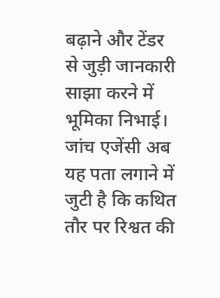बढ़ाने और टेंडर से जुड़ी जानकारी साझा करने में भूमिका निभाई। जांच एजेंसी अब यह पता लगाने में जुटी है कि कथित तौर पर रिश्वत की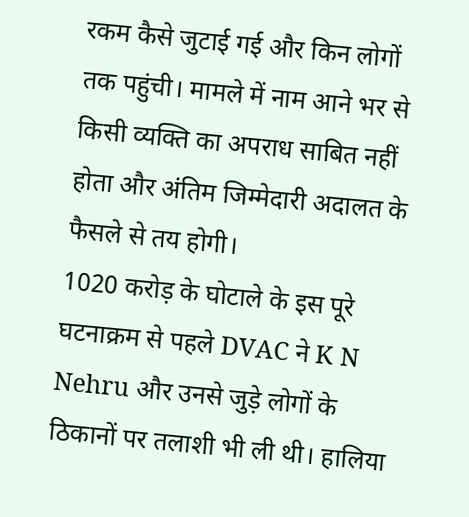रकम कैसे जुटाई गई और किन लोगों तक पहुंची। मामले में नाम आने भर से किसी व्यक्ति का अपराध साबित नहीं होता और अंतिम जिम्मेदारी अदालत के फैसले से तय होगी।
1020 करोड़ के घोटाले के इस पूरे घटनाक्रम से पहले DVAC ने K N Nehru और उनसे जुड़े लोगों के ठिकानों पर तलाशी भी ली थी। हालिया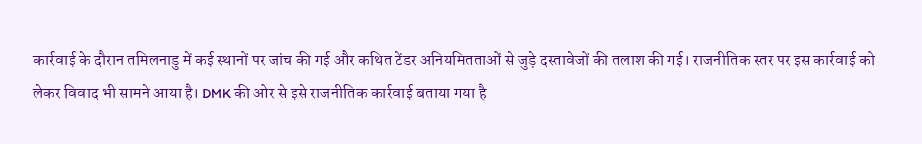कार्रवाई के दौरान तमिलनाडु में कई स्थानों पर जांच की गई और कथित टेंडर अनियमितताओं से जुड़े दस्तावेजों की तलाश की गई। राजनीतिक स्तर पर इस कार्रवाई को लेकर विवाद भी सामने आया है। DMK की ओर से इसे राजनीतिक कार्रवाई बताया गया है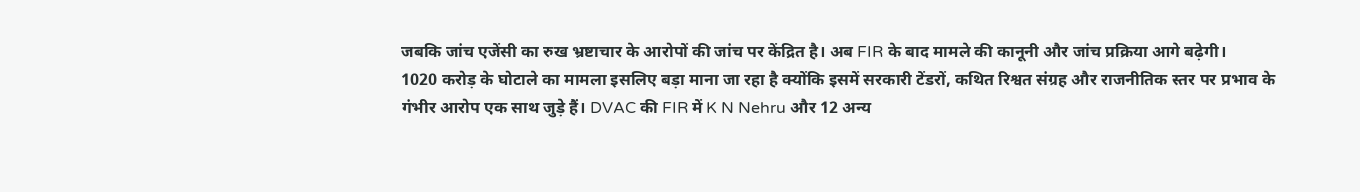जबकि जांच एजेंसी का रुख भ्रष्टाचार के आरोपों की जांच पर केंद्रित है। अब FIR के बाद मामले की कानूनी और जांच प्रक्रिया आगे बढ़ेगी।
1020 करोड़ के घोटाले का मामला इसलिए बड़ा माना जा रहा है क्योंकि इसमें सरकारी टेंडरों, कथित रिश्वत संग्रह और राजनीतिक स्तर पर प्रभाव के गंभीर आरोप एक साथ जुड़े हैं। DVAC की FIR में K N Nehru और 12 अन्य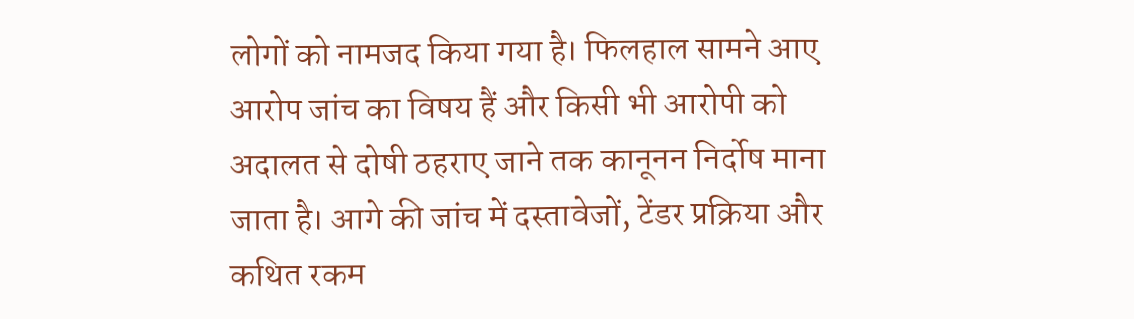लोगों को नामजद किया गया है। फिलहाल सामने आए आरोप जांच का विषय हैं और किसी भी आरोपी को अदालत से दोषी ठहराए जाने तक कानूनन निर्दोष माना जाता है। आगे की जांच में दस्तावेजों, टेंडर प्रक्रिया और कथित रकम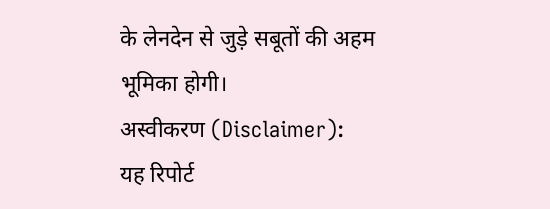के लेनदेन से जुड़े सबूतों की अहम भूमिका होगी।
अस्वीकरण (Disclaimer):
यह रिपोर्ट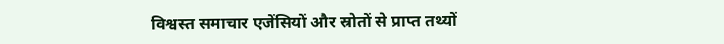विश्वस्त समाचार एजेंसियों और स्रोतों से प्राप्त तथ्यों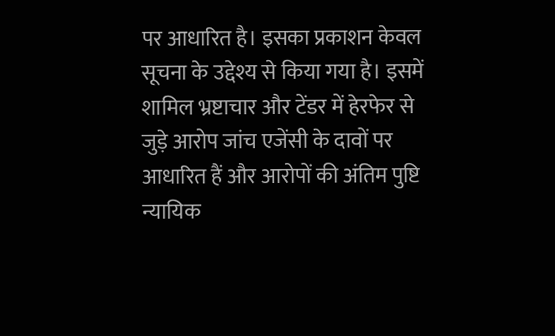पर आधारित है। इसका प्रकाशन केवल सूचना के उद्देश्य से किया गया है। इसमें शामिल भ्रष्टाचार और टेंडर में हेरफेर से जुड़े आरोप जांच एजेंसी के दावों पर आधारित हैं और आरोपों की अंतिम पुष्टि न्यायिक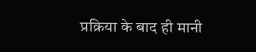प्रक्रिया के बाद ही मानी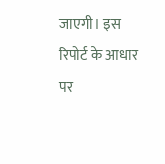जाएगी। इस रिपोर्ट के आधार पर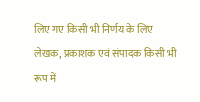लिए गए किसी भी निर्णय के लिए लेखक, प्रकाशक एवं संपादक किसी भी रूप में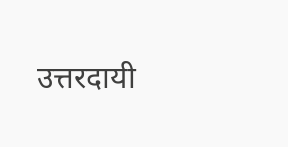उत्तरदायी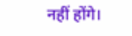नहीं होंगे।